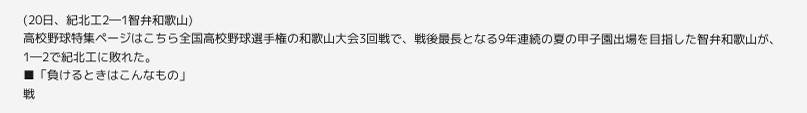(20日、紀北工2―1智弁和歌山)
高校野球特集ページはこちら全国高校野球選手権の和歌山大会3回戦で、戦後最長となる9年連続の夏の甲子園出場を目指した智弁和歌山が、1―2で紀北工に敗れた。
■「負けるときはこんなもの」
戦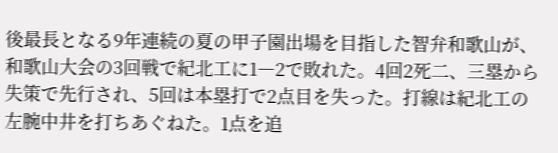後最長となる9年連続の夏の甲子園出場を目指した智弁和歌山が、和歌山大会の3回戦で紀北工に1―2で敗れた。4回2死二、三塁から失策で先行され、5回は本塁打で2点目を失った。打線は紀北工の左腕中井を打ちあぐねた。1点を追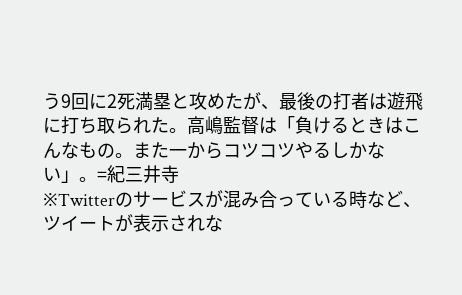う9回に2死満塁と攻めたが、最後の打者は遊飛に打ち取られた。高嶋監督は「負けるときはこんなもの。また一からコツコツやるしかない」。=紀三井寺
※Twitterのサービスが混み合っている時など、ツイートが表示されな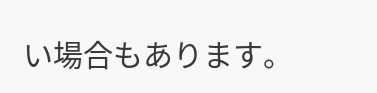い場合もあります。